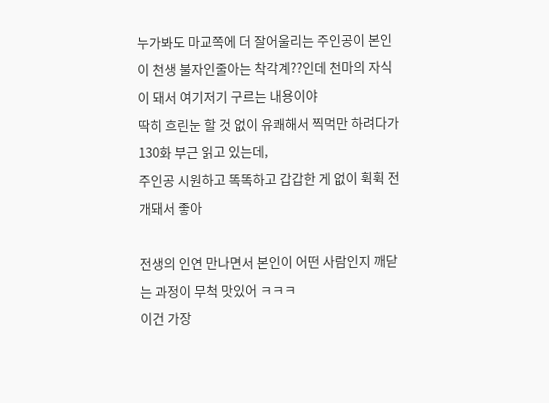누가봐도 마교쪽에 더 잘어울리는 주인공이 본인이 천생 불자인줄아는 착각계??인데 천마의 자식이 돼서 여기저기 구르는 내용이야
딱히 흐린눈 할 것 없이 유쾌해서 찍먹만 하려다가 130화 부근 읽고 있는데,
주인공 시원하고 똑똑하고 갑갑한 게 없이 휙휙 전개돼서 좋아

전생의 인연 만나면서 본인이 어떤 사람인지 깨닫는 과정이 무척 맛있어 ㅋㅋㅋ
이건 가장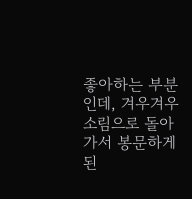좋아하는 부분인데, 겨우겨우 소림으로 돌아가서 봉문하게 된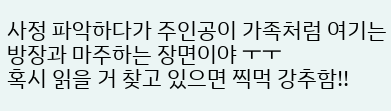사정 파악하다가 주인공이 가족처럼 여기는 방장과 마주하는 장면이야 ㅜㅜ
혹시 읽을 거 찾고 있으면 찍먹 강추함!!